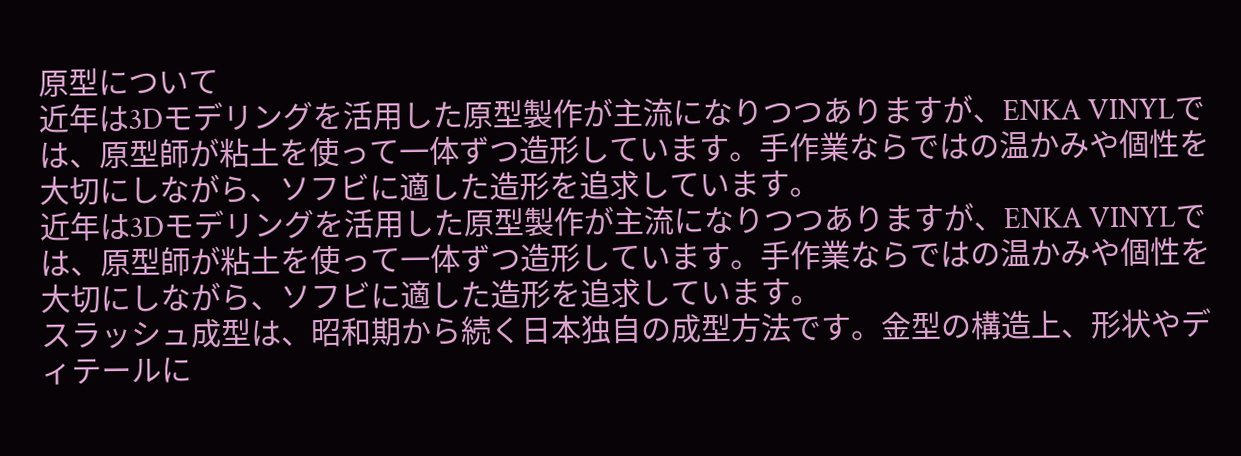原型について
近年は3Dモデリングを活用した原型製作が主流になりつつありますが、ENKA VINYLでは、原型師が粘土を使って一体ずつ造形しています。手作業ならではの温かみや個性を大切にしながら、ソフビに適した造形を追求しています。
近年は3Dモデリングを活用した原型製作が主流になりつつありますが、ENKA VINYLでは、原型師が粘土を使って一体ずつ造形しています。手作業ならではの温かみや個性を大切にしながら、ソフビに適した造形を追求しています。
スラッシュ成型は、昭和期から続く日本独自の成型方法です。金型の構造上、形状やディテールに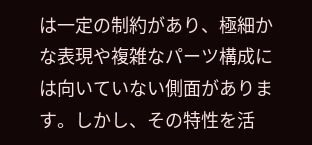は一定の制約があり、極細かな表現や複雑なパーツ構成には向いていない側面があります。しかし、その特性を活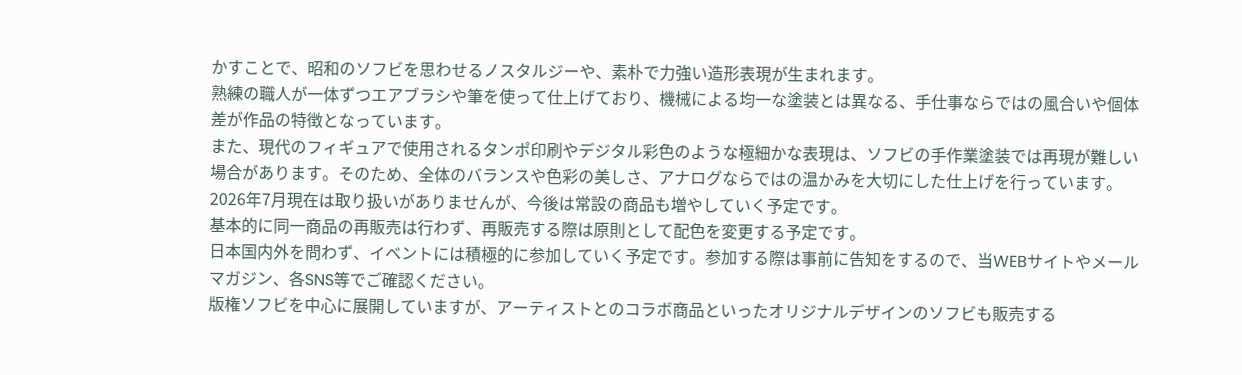かすことで、昭和のソフビを思わせるノスタルジーや、素朴で力強い造形表現が生まれます。
熟練の職人が一体ずつエアブラシや筆を使って仕上げており、機械による均一な塗装とは異なる、手仕事ならではの風合いや個体差が作品の特徴となっています。
また、現代のフィギュアで使用されるタンポ印刷やデジタル彩色のような極細かな表現は、ソフビの手作業塗装では再現が難しい場合があります。そのため、全体のバランスや色彩の美しさ、アナログならではの温かみを大切にした仕上げを行っています。
2026年7月現在は取り扱いがありませんが、今後は常設の商品も増やしていく予定です。
基本的に同一商品の再販売は行わず、再販売する際は原則として配色を変更する予定です。
日本国内外を問わず、イベントには積極的に参加していく予定です。参加する際は事前に告知をするので、当WEBサイトやメールマガジン、各SNS等でご確認ください。
版権ソフビを中心に展開していますが、アーティストとのコラボ商品といったオリジナルデザインのソフビも販売する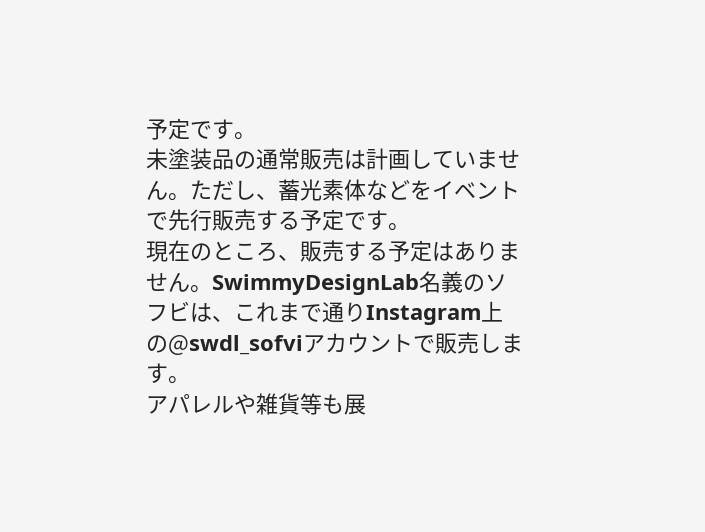予定です。
未塗装品の通常販売は計画していません。ただし、蓄光素体などをイベントで先行販売する予定です。
現在のところ、販売する予定はありません。SwimmyDesignLab名義のソフビは、これまで通りInstagram上の@swdl_sofviアカウントで販売します。
アパレルや雑貨等も展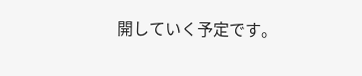開していく予定です。